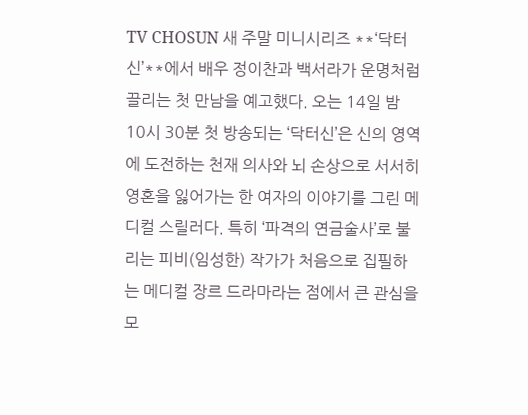TV CHOSUN 새 주말 미니시리즈 **‘닥터신’**에서 배우 정이찬과 백서라가 운명처럼 끌리는 첫 만남을 예고했다. 오는 14일 밤 10시 30분 첫 방송되는 ‘닥터신’은 신의 영역에 도전하는 천재 의사와 뇌 손상으로 서서히 영혼을 잃어가는 한 여자의 이야기를 그린 메디컬 스릴러다. 특히 ‘파격의 연금술사’로 불리는 피비(임성한) 작가가 처음으로 집필하는 메디컬 장르 드라마라는 점에서 큰 관심을 모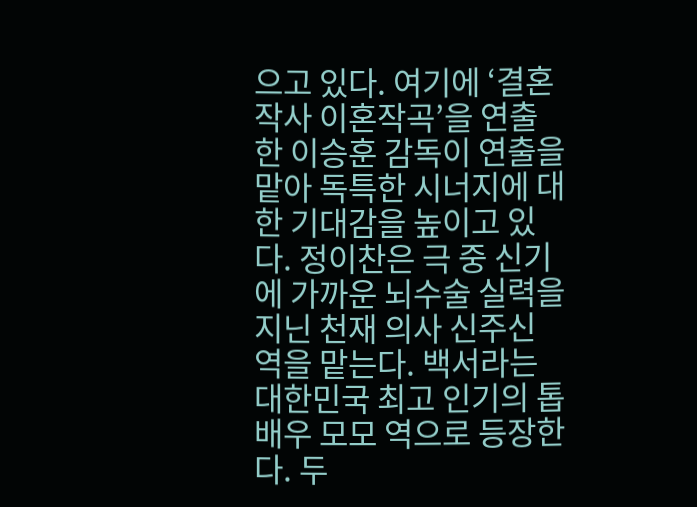으고 있다. 여기에 ‘결혼작사 이혼작곡’을 연출한 이승훈 감독이 연출을 맡아 독특한 시너지에 대한 기대감을 높이고 있다. 정이찬은 극 중 신기에 가까운 뇌수술 실력을 지닌 천재 의사 신주신 역을 맡는다. 백서라는 대한민국 최고 인기의 톱배우 모모 역으로 등장한다. 두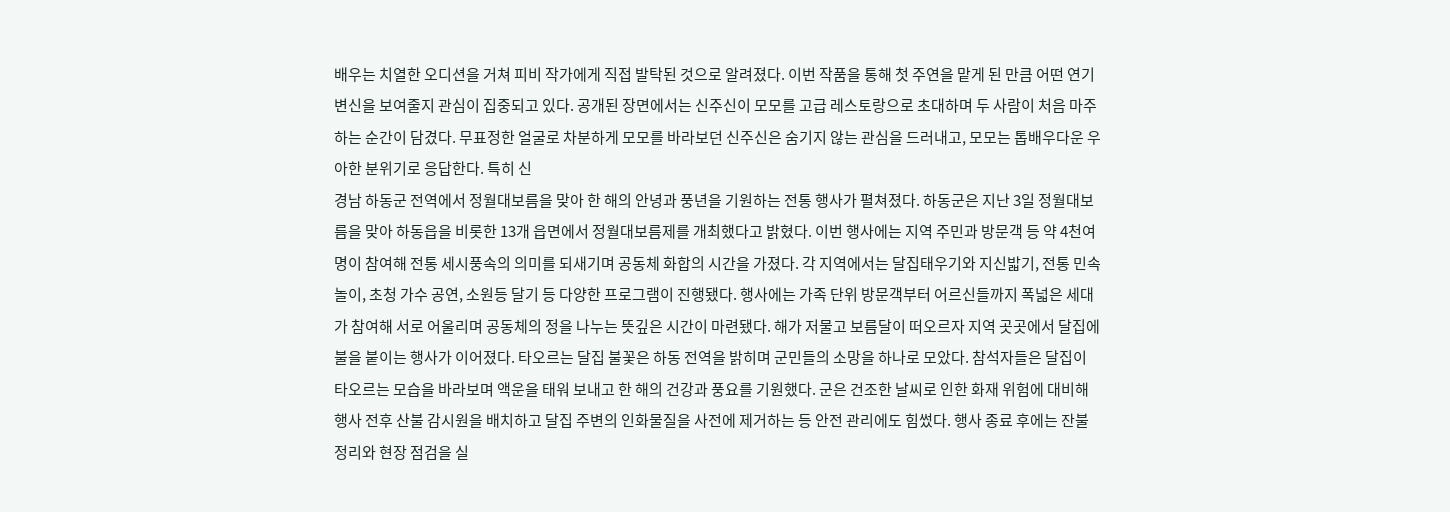배우는 치열한 오디션을 거쳐 피비 작가에게 직접 발탁된 것으로 알려졌다. 이번 작품을 통해 첫 주연을 맡게 된 만큼 어떤 연기 변신을 보여줄지 관심이 집중되고 있다. 공개된 장면에서는 신주신이 모모를 고급 레스토랑으로 초대하며 두 사람이 처음 마주하는 순간이 담겼다. 무표정한 얼굴로 차분하게 모모를 바라보던 신주신은 숨기지 않는 관심을 드러내고, 모모는 톱배우다운 우아한 분위기로 응답한다. 특히 신
경남 하동군 전역에서 정월대보름을 맞아 한 해의 안녕과 풍년을 기원하는 전통 행사가 펼쳐졌다. 하동군은 지난 3일 정월대보름을 맞아 하동읍을 비롯한 13개 읍면에서 정월대보름제를 개최했다고 밝혔다. 이번 행사에는 지역 주민과 방문객 등 약 4천여 명이 참여해 전통 세시풍속의 의미를 되새기며 공동체 화합의 시간을 가졌다. 각 지역에서는 달집태우기와 지신밟기, 전통 민속놀이, 초청 가수 공연, 소원등 달기 등 다양한 프로그램이 진행됐다. 행사에는 가족 단위 방문객부터 어르신들까지 폭넓은 세대가 참여해 서로 어울리며 공동체의 정을 나누는 뜻깊은 시간이 마련됐다. 해가 저물고 보름달이 떠오르자 지역 곳곳에서 달집에 불을 붙이는 행사가 이어졌다. 타오르는 달집 불꽃은 하동 전역을 밝히며 군민들의 소망을 하나로 모았다. 참석자들은 달집이 타오르는 모습을 바라보며 액운을 태워 보내고 한 해의 건강과 풍요를 기원했다. 군은 건조한 날씨로 인한 화재 위험에 대비해 행사 전후 산불 감시원을 배치하고 달집 주변의 인화물질을 사전에 제거하는 등 안전 관리에도 힘썼다. 행사 종료 후에는 잔불 정리와 현장 점검을 실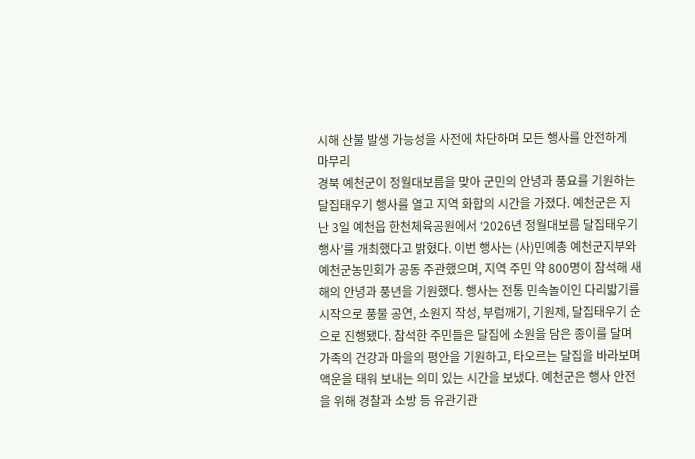시해 산불 발생 가능성을 사전에 차단하며 모든 행사를 안전하게 마무리
경북 예천군이 정월대보름을 맞아 군민의 안녕과 풍요를 기원하는 달집태우기 행사를 열고 지역 화합의 시간을 가졌다. 예천군은 지난 3일 예천읍 한천체육공원에서 ‘2026년 정월대보름 달집태우기 행사’를 개최했다고 밝혔다. 이번 행사는 (사)민예총 예천군지부와 예천군농민회가 공동 주관했으며, 지역 주민 약 800명이 참석해 새해의 안녕과 풍년을 기원했다. 행사는 전통 민속놀이인 다리밟기를 시작으로 풍물 공연, 소원지 작성, 부럼깨기, 기원제, 달집태우기 순으로 진행됐다. 참석한 주민들은 달집에 소원을 담은 종이를 달며 가족의 건강과 마을의 평안을 기원하고, 타오르는 달집을 바라보며 액운을 태워 보내는 의미 있는 시간을 보냈다. 예천군은 행사 안전을 위해 경찰과 소방 등 유관기관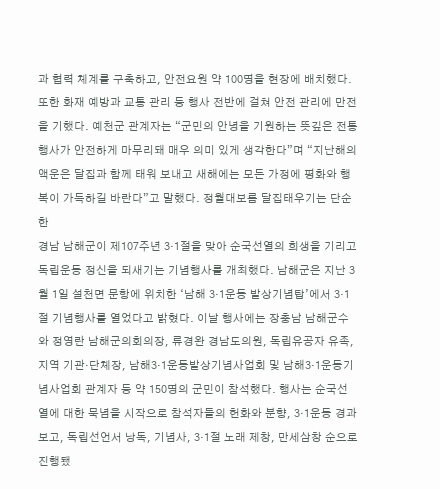과 협력 체계를 구축하고, 안전요원 약 100명을 현장에 배치했다. 또한 화재 예방과 교통 관리 등 행사 전반에 걸쳐 안전 관리에 만전을 기했다. 예천군 관계자는 “군민의 안녕을 기원하는 뜻깊은 전통 행사가 안전하게 마무리돼 매우 의미 있게 생각한다”며 “지난해의 액운은 달집과 함께 태워 보내고 새해에는 모든 가정에 평화와 행복이 가득하길 바란다”고 말했다. 정월대보름 달집태우기는 단순한
경남 남해군이 제107주년 3·1절을 맞아 순국선열의 희생을 기리고 독립운동 정신을 되새기는 기념행사를 개최했다. 남해군은 지난 3월 1일 설천면 문항에 위치한 ‘남해 3·1운동 발상기념탑’에서 3·1절 기념행사를 열었다고 밝혔다. 이날 행사에는 장충남 남해군수와 정영란 남해군의회의장, 류경완 경남도의원, 독립유공자 유족, 지역 기관·단체장, 남해3·1운동발상기념사업회 및 남해3·1운동기념사업회 관계자 등 약 150명의 군민이 참석했다. 행사는 순국선열에 대한 묵념을 시작으로 참석자들의 헌화와 분향, 3·1운동 경과 보고, 독립선언서 낭독, 기념사, 3·1절 노래 제창, 만세삼창 순으로 진행됐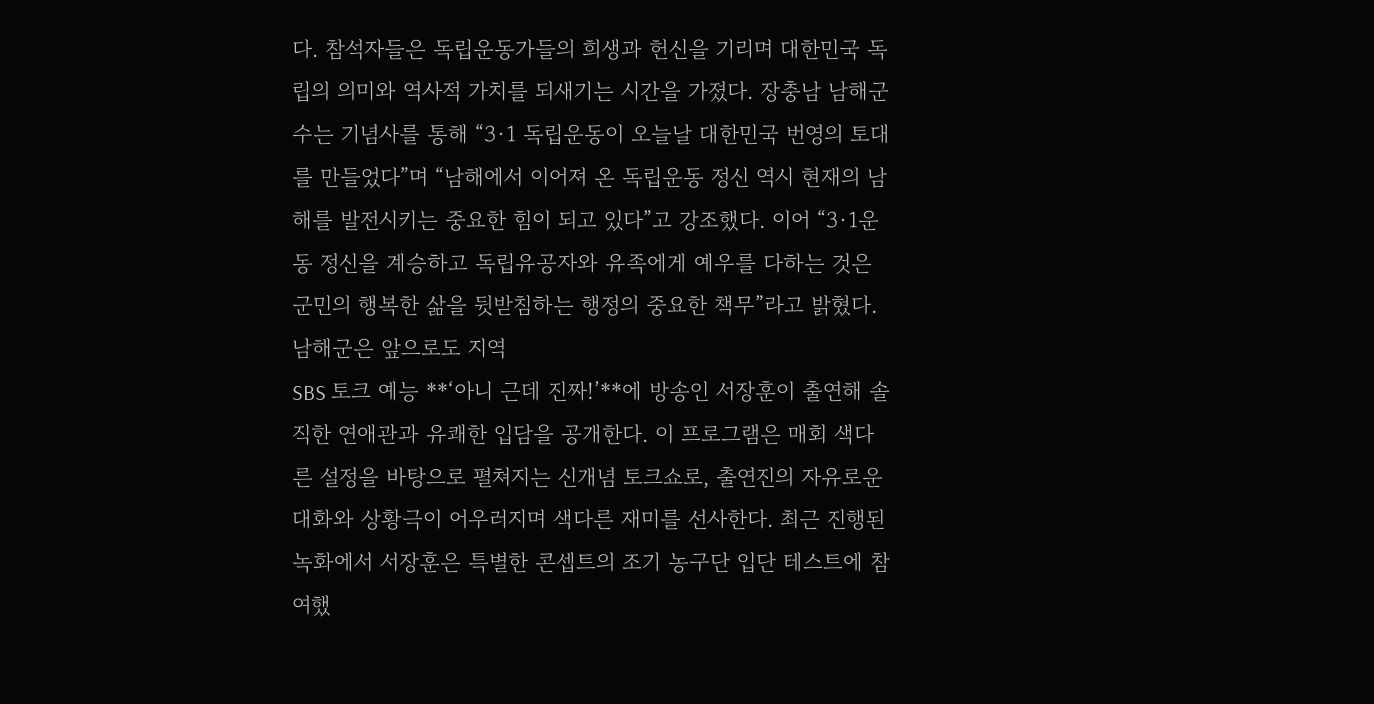다. 참석자들은 독립운동가들의 희생과 헌신을 기리며 대한민국 독립의 의미와 역사적 가치를 되새기는 시간을 가졌다. 장충남 남해군수는 기념사를 통해 “3·1 독립운동이 오늘날 대한민국 번영의 토대를 만들었다”며 “남해에서 이어져 온 독립운동 정신 역시 현재의 남해를 발전시키는 중요한 힘이 되고 있다”고 강조했다. 이어 “3·1운동 정신을 계승하고 독립유공자와 유족에게 예우를 다하는 것은 군민의 행복한 삶을 뒷받침하는 행정의 중요한 책무”라고 밝혔다. 남해군은 앞으로도 지역
SBS 토크 예능 **‘아니 근데 진짜!’**에 방송인 서장훈이 출연해 솔직한 연애관과 유쾌한 입담을 공개한다. 이 프로그램은 매회 색다른 설정을 바탕으로 펼쳐지는 신개념 토크쇼로, 출연진의 자유로운 대화와 상황극이 어우러지며 색다른 재미를 선사한다. 최근 진행된 녹화에서 서장훈은 특별한 콘셉트의 조기 농구단 입단 테스트에 참여했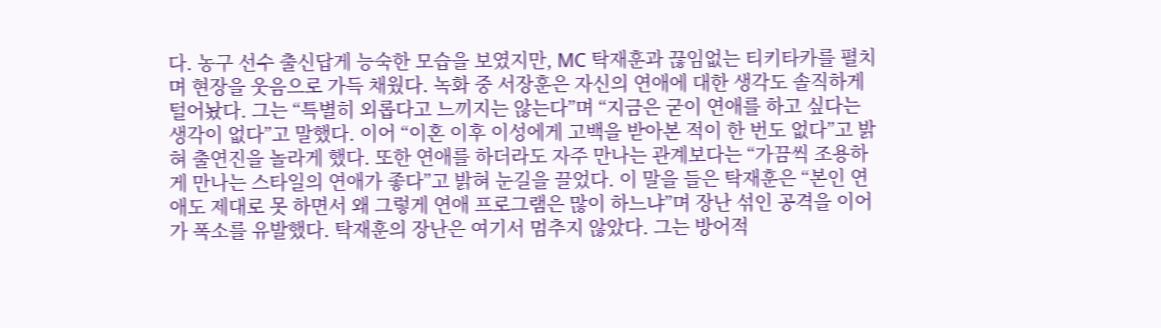다. 농구 선수 출신답게 능숙한 모습을 보였지만, MC 탁재훈과 끊임없는 티키타카를 펼치며 현장을 웃음으로 가득 채웠다. 녹화 중 서장훈은 자신의 연애에 대한 생각도 솔직하게 털어놨다. 그는 “특별히 외롭다고 느끼지는 않는다”며 “지금은 굳이 연애를 하고 싶다는 생각이 없다”고 말했다. 이어 “이혼 이후 이성에게 고백을 받아본 적이 한 번도 없다”고 밝혀 출연진을 놀라게 했다. 또한 연애를 하더라도 자주 만나는 관계보다는 “가끔씩 조용하게 만나는 스타일의 연애가 좋다”고 밝혀 눈길을 끌었다. 이 말을 들은 탁재훈은 “본인 연애도 제대로 못 하면서 왜 그렇게 연애 프로그램은 많이 하느냐”며 장난 섞인 공격을 이어가 폭소를 유발했다. 탁재훈의 장난은 여기서 멈추지 않았다. 그는 방어적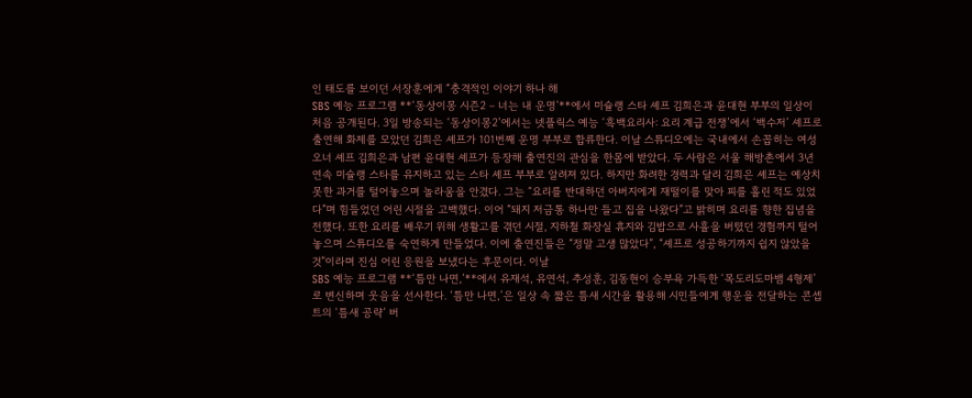인 태도를 보이던 서장훈에게 “충격적인 이야기 하나 해
SBS 예능 프로그램 **‘동상이몽 시즌2 – 너는 내 운명’**에서 미슐랭 스타 셰프 김희은과 윤대현 부부의 일상이 처음 공개된다. 3일 방송되는 ‘동상이몽2’에서는 넷플릭스 예능 ‘흑백요리사: 요리 계급 전쟁’에서 ‘백수저’ 셰프로 출연해 화제를 모았던 김희은 셰프가 101번째 운명 부부로 합류한다. 이날 스튜디오에는 국내에서 손꼽히는 여성 오너 셰프 김희은과 남편 윤대현 셰프가 등장해 출연진의 관심을 한몸에 받았다. 두 사람은 서울 해방촌에서 3년 연속 미슐랭 스타를 유지하고 있는 스타 셰프 부부로 알려져 있다. 하지만 화려한 경력과 달리 김희은 셰프는 예상치 못한 과거를 털어놓으며 놀라움을 안겼다. 그는 “요리를 반대하던 아버지에게 재떨이를 맞아 피를 흘린 적도 있었다”며 힘들었던 어린 시절을 고백했다. 이어 “돼지 저금통 하나만 들고 집을 나왔다”고 밝히며 요리를 향한 집념을 전했다. 또한 요리를 배우기 위해 생활고를 겪던 시절, 지하철 화장실 휴지와 김밥으로 사흘을 버텼던 경험까지 털어놓으며 스튜디오를 숙연하게 만들었다. 이에 출연진들은 “정말 고생 많았다”, “셰프로 성공하기까지 쉽지 않았을 것”이라며 진심 어린 응원을 보냈다는 후문이다. 이날
SBS 예능 프로그램 **‘틈만 나면,’**에서 유재석, 유연석, 추성훈, 김동현이 승부욕 가득한 ‘목도리도마뱀 4형제’로 변신하며 웃음을 선사한다. ‘틈만 나면,’은 일상 속 짧은 틈새 시간을 활용해 시민들에게 행운을 전달하는 콘셉트의 ‘틈새 공략’ 버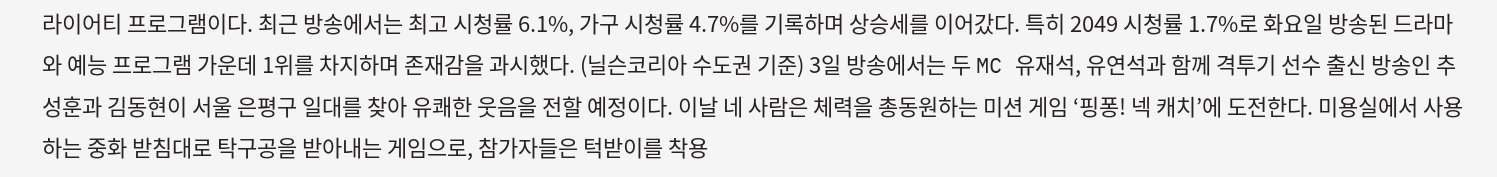라이어티 프로그램이다. 최근 방송에서는 최고 시청률 6.1%, 가구 시청률 4.7%를 기록하며 상승세를 이어갔다. 특히 2049 시청률 1.7%로 화요일 방송된 드라마와 예능 프로그램 가운데 1위를 차지하며 존재감을 과시했다. (닐슨코리아 수도권 기준) 3일 방송에서는 두 MC 유재석, 유연석과 함께 격투기 선수 출신 방송인 추성훈과 김동현이 서울 은평구 일대를 찾아 유쾌한 웃음을 전할 예정이다. 이날 네 사람은 체력을 총동원하는 미션 게임 ‘핑퐁! 넥 캐치’에 도전한다. 미용실에서 사용하는 중화 받침대로 탁구공을 받아내는 게임으로, 참가자들은 턱받이를 착용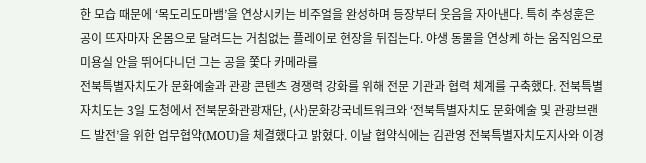한 모습 때문에 ‘목도리도마뱀’을 연상시키는 비주얼을 완성하며 등장부터 웃음을 자아낸다. 특히 추성훈은 공이 뜨자마자 온몸으로 달려드는 거침없는 플레이로 현장을 뒤집는다. 야생 동물을 연상케 하는 움직임으로 미용실 안을 뛰어다니던 그는 공을 쫓다 카메라를
전북특별자치도가 문화예술과 관광 콘텐츠 경쟁력 강화를 위해 전문 기관과 협력 체계를 구축했다. 전북특별자치도는 3일 도청에서 전북문화관광재단, (사)문화강국네트워크와 ‘전북특별자치도 문화예술 및 관광브랜드 발전’을 위한 업무협약(MOU)을 체결했다고 밝혔다. 이날 협약식에는 김관영 전북특별자치도지사와 이경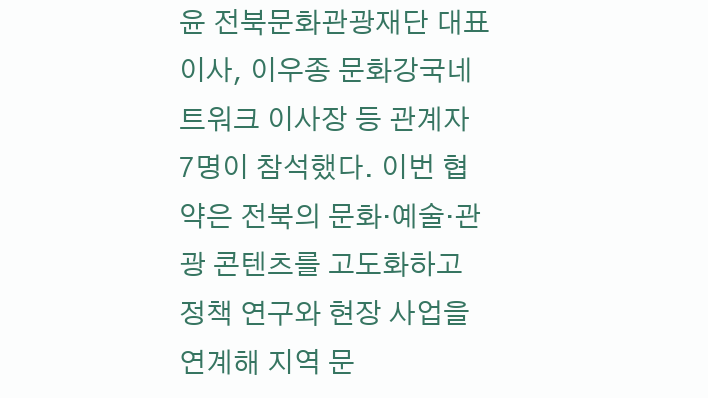윤 전북문화관광재단 대표이사, 이우종 문화강국네트워크 이사장 등 관계자 7명이 참석했다. 이번 협약은 전북의 문화·예술·관광 콘텐츠를 고도화하고 정책 연구와 현장 사업을 연계해 지역 문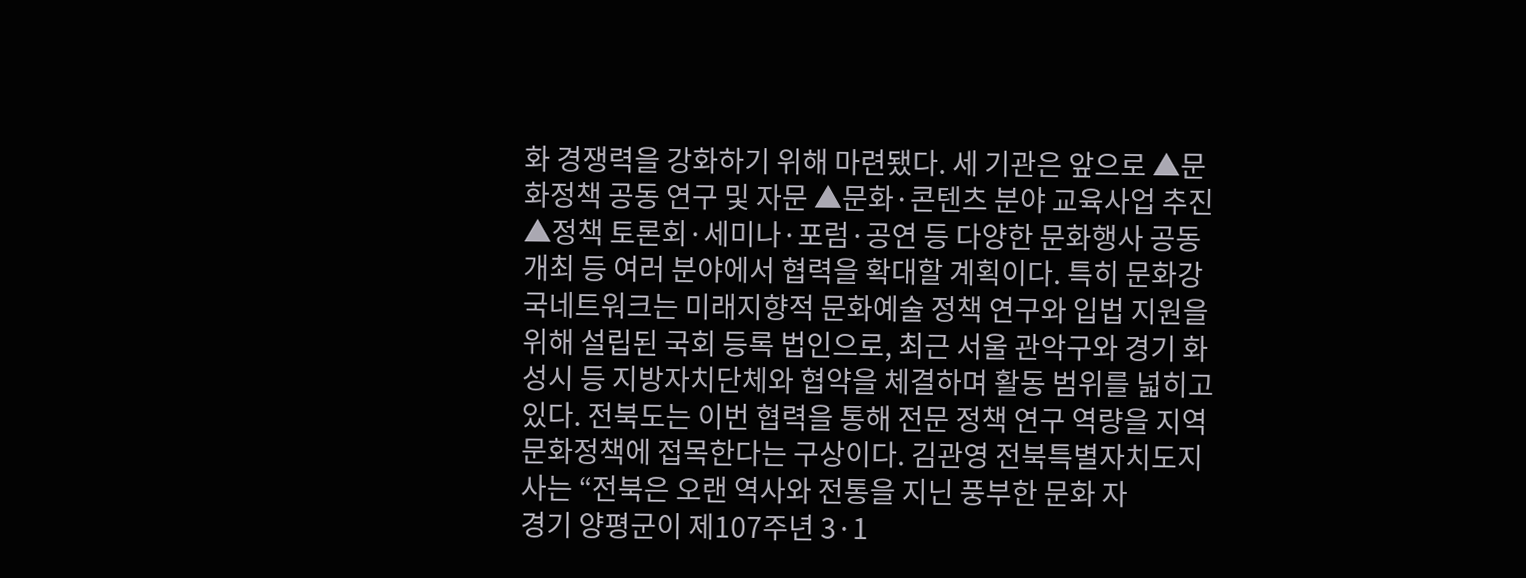화 경쟁력을 강화하기 위해 마련됐다. 세 기관은 앞으로 ▲문화정책 공동 연구 및 자문 ▲문화·콘텐츠 분야 교육사업 추진 ▲정책 토론회·세미나·포럼·공연 등 다양한 문화행사 공동 개최 등 여러 분야에서 협력을 확대할 계획이다. 특히 문화강국네트워크는 미래지향적 문화예술 정책 연구와 입법 지원을 위해 설립된 국회 등록 법인으로, 최근 서울 관악구와 경기 화성시 등 지방자치단체와 협약을 체결하며 활동 범위를 넓히고 있다. 전북도는 이번 협력을 통해 전문 정책 연구 역량을 지역 문화정책에 접목한다는 구상이다. 김관영 전북특별자치도지사는 “전북은 오랜 역사와 전통을 지닌 풍부한 문화 자
경기 양평군이 제107주년 3·1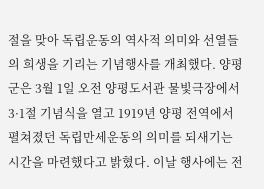절을 맞아 독립운동의 역사적 의미와 선열들의 희생을 기리는 기념행사를 개최했다. 양평군은 3월 1일 오전 양평도서관 물빛극장에서 3·1절 기념식을 열고 1919년 양평 전역에서 펼쳐졌던 독립만세운동의 의미를 되새기는 시간을 마련했다고 밝혔다. 이날 행사에는 전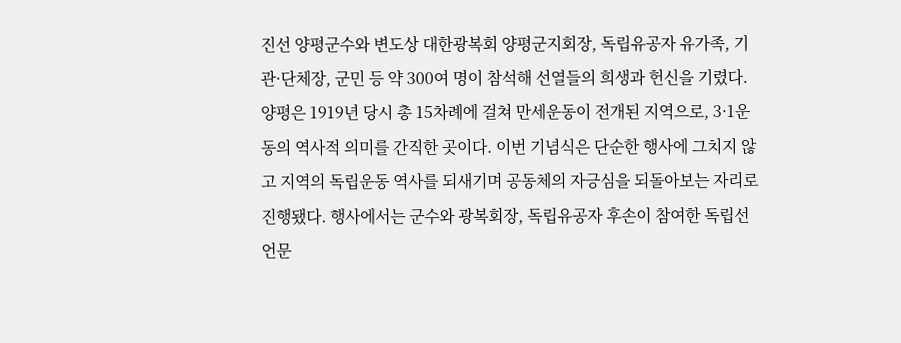진선 양평군수와 변도상 대한광복회 양평군지회장, 독립유공자 유가족, 기관·단체장, 군민 등 약 300여 명이 참석해 선열들의 희생과 헌신을 기렸다. 양평은 1919년 당시 총 15차례에 걸쳐 만세운동이 전개된 지역으로, 3·1운동의 역사적 의미를 간직한 곳이다. 이번 기념식은 단순한 행사에 그치지 않고 지역의 독립운동 역사를 되새기며 공동체의 자긍심을 되돌아보는 자리로 진행됐다. 행사에서는 군수와 광복회장, 독립유공자 후손이 참여한 독립선언문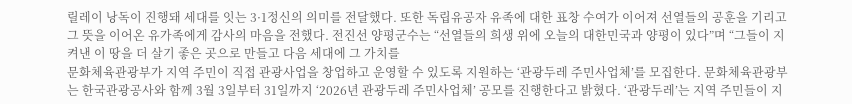릴레이 낭독이 진행돼 세대를 잇는 3·1정신의 의미를 전달했다. 또한 독립유공자 유족에 대한 표창 수여가 이어져 선열들의 공훈을 기리고 그 뜻을 이어온 유가족에게 감사의 마음을 전했다. 전진선 양평군수는 “선열들의 희생 위에 오늘의 대한민국과 양평이 있다”며 “그들이 지켜낸 이 땅을 더 살기 좋은 곳으로 만들고 다음 세대에 그 가치를
문화체육관광부가 지역 주민이 직접 관광사업을 창업하고 운영할 수 있도록 지원하는 ‘관광두레 주민사업체’를 모집한다. 문화체육관광부는 한국관광공사와 함께 3월 3일부터 31일까지 ‘2026년 관광두레 주민사업체’ 공모를 진행한다고 밝혔다. ‘관광두레’는 지역 주민들이 지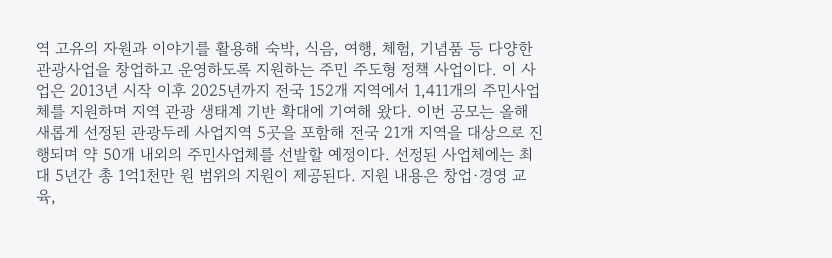역 고유의 자원과 이야기를 활용해 숙박, 식음, 여행, 체험, 기념품 등 다양한 관광사업을 창업하고 운영하도록 지원하는 주민 주도형 정책 사업이다. 이 사업은 2013년 시작 이후 2025년까지 전국 152개 지역에서 1,411개의 주민사업체를 지원하며 지역 관광 생태계 기반 확대에 기여해 왔다. 이번 공모는 올해 새롭게 선정된 관광두레 사업지역 5곳을 포함해 전국 21개 지역을 대상으로 진행되며 약 50개 내외의 주민사업체를 선발할 예정이다. 선정된 사업체에는 최대 5년간 총 1억1천만 원 범위의 지원이 제공된다. 지원 내용은 창업·경영 교육,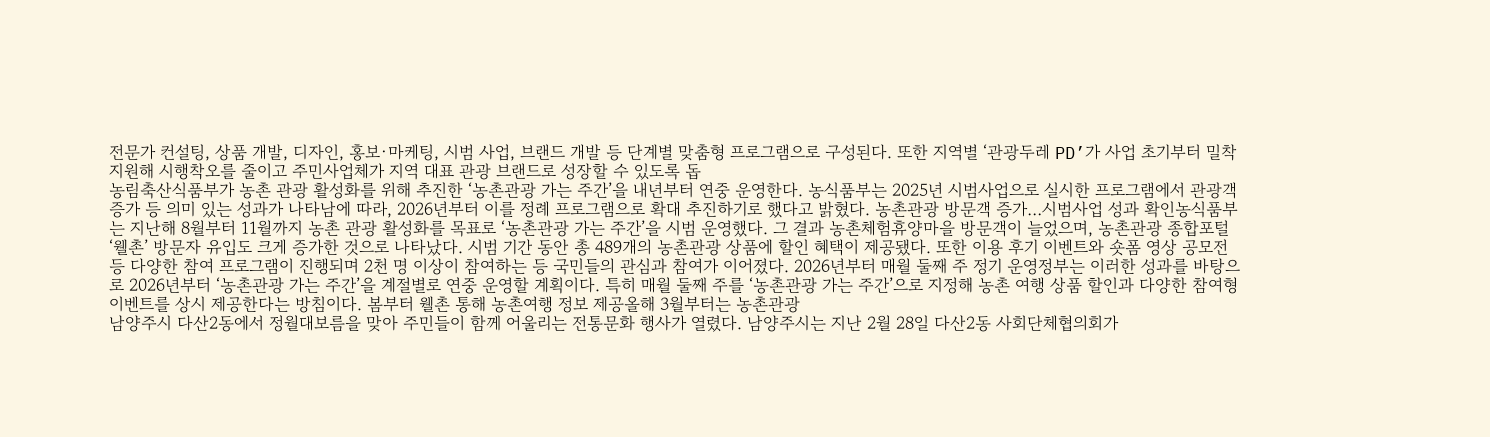전문가 컨설팅, 상품 개발, 디자인, 홍보·마케팅, 시범 사업, 브랜드 개발 등 단계별 맞춤형 프로그램으로 구성된다. 또한 지역별 ‘관광두레 PD’가 사업 초기부터 밀착 지원해 시행착오를 줄이고 주민사업체가 지역 대표 관광 브랜드로 성장할 수 있도록 돕
농림축산식품부가 농촌 관광 활성화를 위해 추진한 ‘농촌관광 가는 주간’을 내년부터 연중 운영한다. 농식품부는 2025년 시범사업으로 실시한 프로그램에서 관광객 증가 등 의미 있는 성과가 나타남에 따라, 2026년부터 이를 정례 프로그램으로 확대 추진하기로 했다고 밝혔다. 농촌관광 방문객 증가…시범사업 성과 확인농식품부는 지난해 8월부터 11월까지 농촌 관광 활성화를 목표로 ‘농촌관광 가는 주간’을 시범 운영했다. 그 결과 농촌체험휴양마을 방문객이 늘었으며, 농촌관광 종합포털 ‘웰촌’ 방문자 유입도 크게 증가한 것으로 나타났다. 시범 기간 동안 총 489개의 농촌관광 상품에 할인 혜택이 제공됐다. 또한 이용 후기 이벤트와 숏폼 영상 공모전 등 다양한 참여 프로그램이 진행되며 2천 명 이상이 참여하는 등 국민들의 관심과 참여가 이어졌다. 2026년부터 매월 둘째 주 정기 운영정부는 이러한 성과를 바탕으로 2026년부터 ‘농촌관광 가는 주간’을 계절별로 연중 운영할 계획이다. 특히 매월 둘째 주를 ‘농촌관광 가는 주간’으로 지정해 농촌 여행 상품 할인과 다양한 참여형 이벤트를 상시 제공한다는 방침이다. 봄부터 웰촌 통해 농촌여행 정보 제공올해 3월부터는 농촌관광
남양주시 다산2동에서 정월대보름을 맞아 주민들이 함께 어울리는 전통문화 행사가 열렸다. 남양주시는 지난 2월 28일 다산2동 사회단체협의회가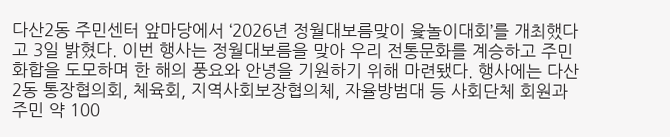다산2동 주민센터 앞마당에서 ‘2026년 정월대보름맞이 윷놀이대회’를 개최했다고 3일 밝혔다. 이번 행사는 정월대보름을 맞아 우리 전통문화를 계승하고 주민 화합을 도모하며 한 해의 풍요와 안녕을 기원하기 위해 마련됐다. 행사에는 다산2동 통장협의회, 체육회, 지역사회보장협의체, 자율방범대 등 사회단체 회원과 주민 약 100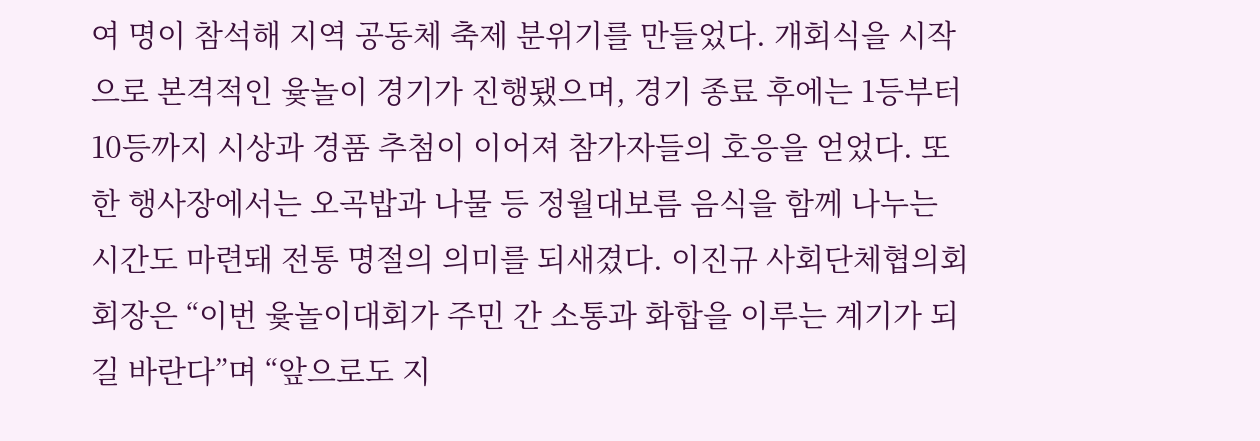여 명이 참석해 지역 공동체 축제 분위기를 만들었다. 개회식을 시작으로 본격적인 윷놀이 경기가 진행됐으며, 경기 종료 후에는 1등부터 10등까지 시상과 경품 추첨이 이어져 참가자들의 호응을 얻었다. 또한 행사장에서는 오곡밥과 나물 등 정월대보름 음식을 함께 나누는 시간도 마련돼 전통 명절의 의미를 되새겼다. 이진규 사회단체협의회 회장은 “이번 윷놀이대회가 주민 간 소통과 화합을 이루는 계기가 되길 바란다”며 “앞으로도 지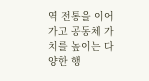역 전통을 이어가고 공동체 가치를 높이는 다양한 행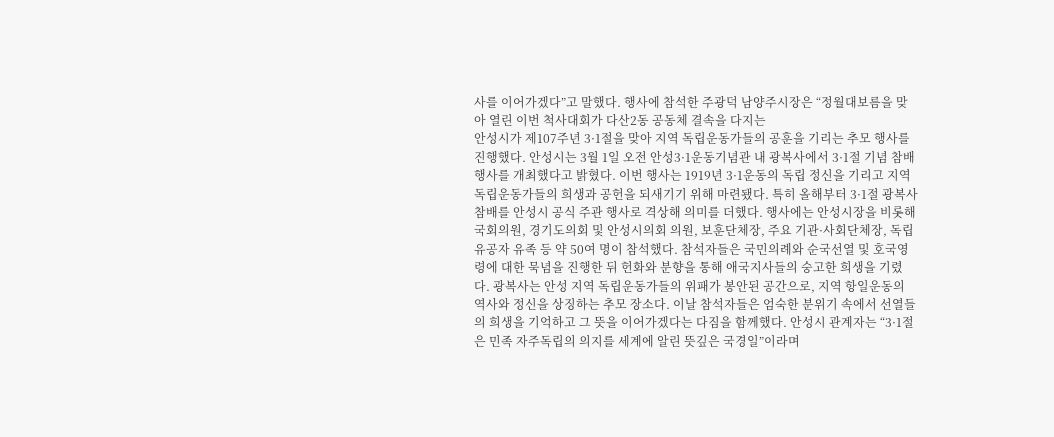사를 이어가겠다”고 말했다. 행사에 참석한 주광덕 남양주시장은 “정월대보름을 맞아 열린 이번 척사대회가 다산2동 공동체 결속을 다지는
안성시가 제107주년 3·1절을 맞아 지역 독립운동가들의 공훈을 기리는 추모 행사를 진행했다. 안성시는 3월 1일 오전 안성3·1운동기념관 내 광복사에서 3·1절 기념 참배 행사를 개최했다고 밝혔다. 이번 행사는 1919년 3·1운동의 독립 정신을 기리고 지역 독립운동가들의 희생과 공헌을 되새기기 위해 마련됐다. 특히 올해부터 3·1절 광복사 참배를 안성시 공식 주관 행사로 격상해 의미를 더했다. 행사에는 안성시장을 비롯해 국회의원, 경기도의회 및 안성시의회 의원, 보훈단체장, 주요 기관·사회단체장, 독립유공자 유족 등 약 50여 명이 참석했다. 참석자들은 국민의례와 순국선열 및 호국영령에 대한 묵념을 진행한 뒤 헌화와 분향을 통해 애국지사들의 숭고한 희생을 기렸다. 광복사는 안성 지역 독립운동가들의 위패가 봉안된 공간으로, 지역 항일운동의 역사와 정신을 상징하는 추모 장소다. 이날 참석자들은 엄숙한 분위기 속에서 선열들의 희생을 기억하고 그 뜻을 이어가겠다는 다짐을 함께했다. 안성시 관계자는 “3·1절은 민족 자주독립의 의지를 세계에 알린 뜻깊은 국경일”이라며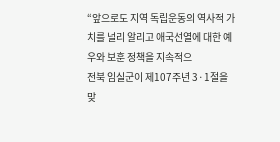“앞으로도 지역 독립운동의 역사적 가치를 널리 알리고 애국선열에 대한 예우와 보훈 정책을 지속적으
전북 임실군이 제107주년 3·1절을 맞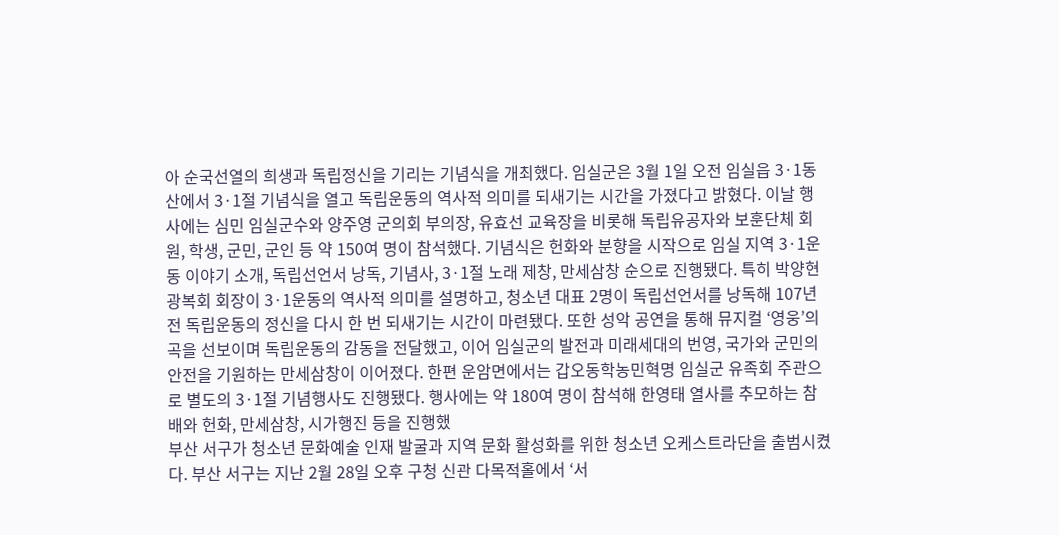아 순국선열의 희생과 독립정신을 기리는 기념식을 개최했다. 임실군은 3월 1일 오전 임실읍 3·1동산에서 3·1절 기념식을 열고 독립운동의 역사적 의미를 되새기는 시간을 가졌다고 밝혔다. 이날 행사에는 심민 임실군수와 양주영 군의회 부의장, 유효선 교육장을 비롯해 독립유공자와 보훈단체 회원, 학생, 군민, 군인 등 약 150여 명이 참석했다. 기념식은 헌화와 분향을 시작으로 임실 지역 3·1운동 이야기 소개, 독립선언서 낭독, 기념사, 3·1절 노래 제창, 만세삼창 순으로 진행됐다. 특히 박양현 광복회 회장이 3·1운동의 역사적 의미를 설명하고, 청소년 대표 2명이 독립선언서를 낭독해 107년 전 독립운동의 정신을 다시 한 번 되새기는 시간이 마련됐다. 또한 성악 공연을 통해 뮤지컬 ‘영웅’의 곡을 선보이며 독립운동의 감동을 전달했고, 이어 임실군의 발전과 미래세대의 번영, 국가와 군민의 안전을 기원하는 만세삼창이 이어졌다. 한편 운암면에서는 갑오동학농민혁명 임실군 유족회 주관으로 별도의 3·1절 기념행사도 진행됐다. 행사에는 약 180여 명이 참석해 한영태 열사를 추모하는 참배와 헌화, 만세삼창, 시가행진 등을 진행했
부산 서구가 청소년 문화예술 인재 발굴과 지역 문화 활성화를 위한 청소년 오케스트라단을 출범시켰다. 부산 서구는 지난 2월 28일 오후 구청 신관 다목적홀에서 ‘서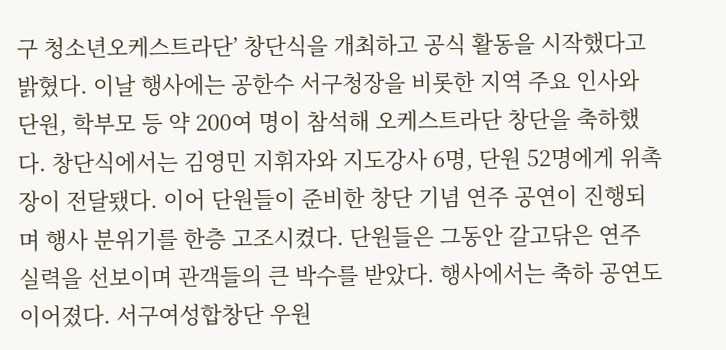구 청소년오케스트라단’ 창단식을 개최하고 공식 활동을 시작했다고 밝혔다. 이날 행사에는 공한수 서구청장을 비롯한 지역 주요 인사와 단원, 학부모 등 약 200여 명이 참석해 오케스트라단 창단을 축하했다. 창단식에서는 김영민 지휘자와 지도강사 6명, 단원 52명에게 위촉장이 전달됐다. 이어 단원들이 준비한 창단 기념 연주 공연이 진행되며 행사 분위기를 한층 고조시켰다. 단원들은 그동안 갈고닦은 연주 실력을 선보이며 관객들의 큰 박수를 받았다. 행사에서는 축하 공연도 이어졌다. 서구여성합창단 우원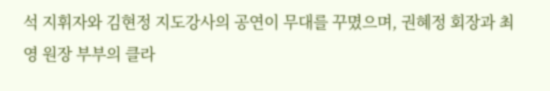석 지휘자와 김현정 지도강사의 공연이 무대를 꾸몄으며, 권혜정 회장과 최영 원장 부부의 클라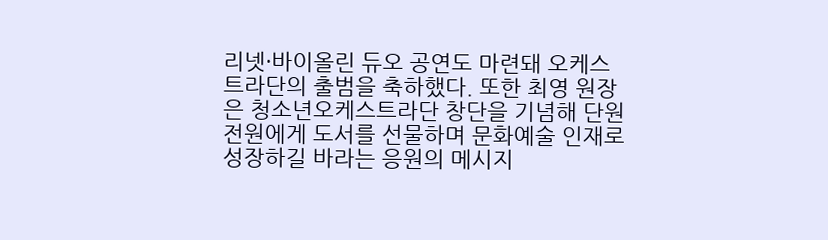리넷·바이올린 듀오 공연도 마련돼 오케스트라단의 출범을 축하했다. 또한 최영 원장은 청소년오케스트라단 창단을 기념해 단원 전원에게 도서를 선물하며 문화예술 인재로 성장하길 바라는 응원의 메시지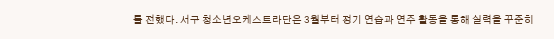를 전했다. 서구 청소년오케스트라단은 3월부터 정기 연습과 연주 활동을 통해 실력을 꾸준히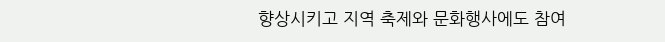향상시키고 지역 축제와 문화행사에도 참여